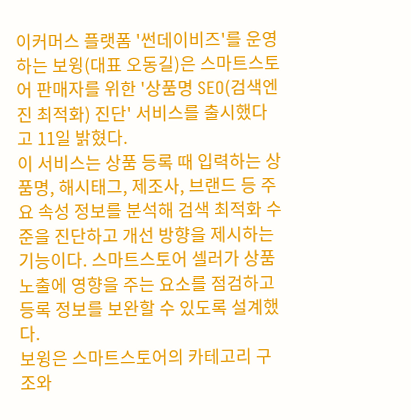이커머스 플랫폼 '썬데이비즈'를 운영하는 보윙(대표 오동길)은 스마트스토어 판매자를 위한 '상품명 SEO(검색엔진 최적화) 진단' 서비스를 출시했다고 11일 밝혔다.
이 서비스는 상품 등록 때 입력하는 상품명, 해시태그, 제조사, 브랜드 등 주요 속성 정보를 분석해 검색 최적화 수준을 진단하고 개선 방향을 제시하는 기능이다. 스마트스토어 셀러가 상품 노출에 영향을 주는 요소를 점검하고 등록 정보를 보완할 수 있도록 설계했다.
보윙은 스마트스토어의 카테고리 구조와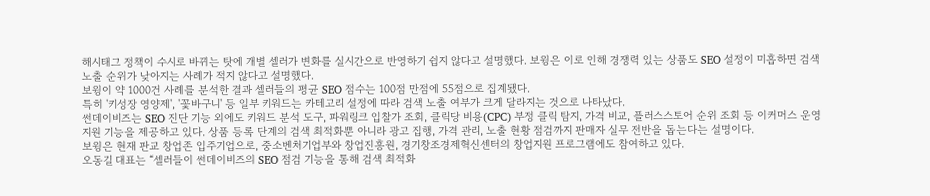해시태그 정책이 수시로 바뀌는 탓에 개별 셀러가 변화를 실시간으로 반영하기 쉽지 않다고 설명했다. 보윙은 이로 인해 경쟁력 있는 상품도 SEO 설정이 미흡하면 검색 노출 순위가 낮아지는 사례가 적지 않다고 설명했다.
보윙이 약 1000건 사례를 분석한 결과 셀러들의 평균 SEO 점수는 100점 만점에 55점으로 집계됐다.
특히 '키성장 영양제', '꽃바구니' 등 일부 키워드는 카테고리 설정에 따라 검색 노출 여부가 크게 달라지는 것으로 나타났다.
썬데이비즈는 SEO 진단 기능 외에도 키워드 분석 도구, 파워링크 입찰가 조회, 클릭당 비용(CPC) 부정 클릭 탐지, 가격 비교, 플러스스토어 순위 조회 등 이커머스 운영 지원 기능을 제공하고 있다. 상품 등록 단계의 검색 최적화뿐 아니라 광고 집행, 가격 관리, 노출 현황 점검까지 판매자 실무 전반을 돕는다는 설명이다.
보윙은 현재 판교 창업존 입주기업으로, 중소벤처기업부와 창업진흥원, 경기창조경제혁신센터의 창업지원 프로그램에도 참여하고 있다.
오동길 대표는 “셀러들이 썬데이비즈의 SEO 점검 기능을 통해 검색 최적화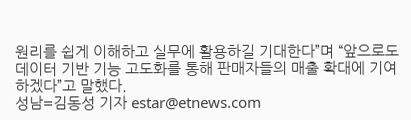원리를 쉽게 이해하고 실무에 활용하길 기대한다”며 “앞으로도 데이터 기반 기능 고도화를 통해 판매자들의 매출 확대에 기여하겠다”고 말했다.
성남=김동성 기자 estar@etnews.com